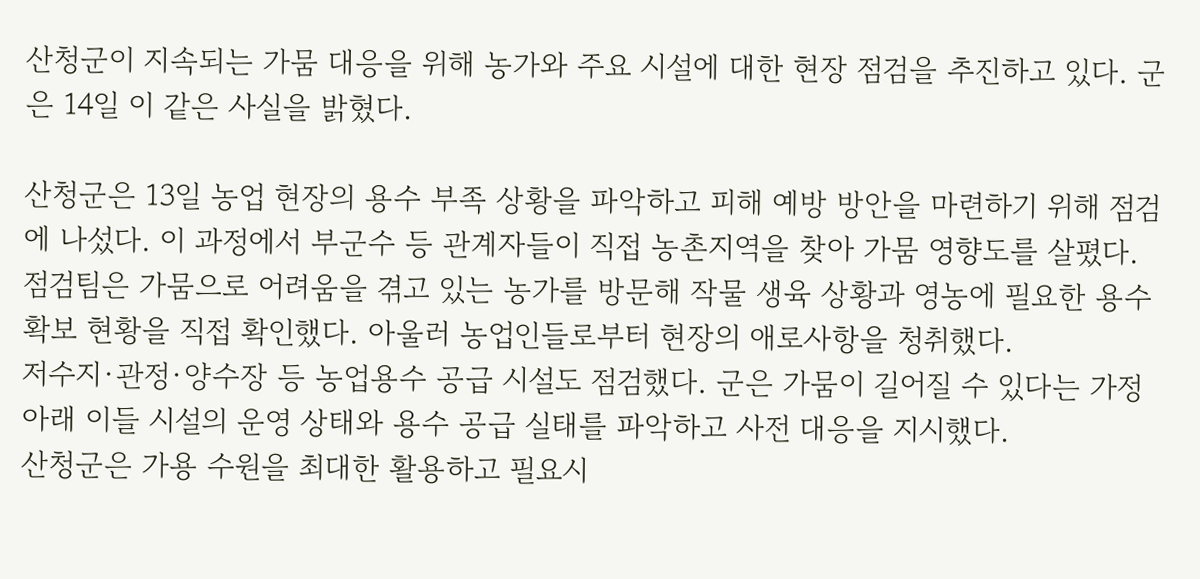산청군이 지속되는 가뭄 대응을 위해 농가와 주요 시설에 대한 현장 점검을 추진하고 있다. 군은 14일 이 같은 사실을 밝혔다.

산청군은 13일 농업 현장의 용수 부족 상황을 파악하고 피해 예방 방안을 마련하기 위해 점검에 나섰다. 이 과정에서 부군수 등 관계자들이 직접 농촌지역을 찾아 가뭄 영향도를 살폈다.
점검팀은 가뭄으로 어려움을 겪고 있는 농가를 방문해 작물 생육 상황과 영농에 필요한 용수 확보 현황을 직접 확인했다. 아울러 농업인들로부터 현장의 애로사항을 청취했다.
저수지·관정·양수장 등 농업용수 공급 시설도 점검했다. 군은 가뭄이 길어질 수 있다는 가정 아래 이들 시설의 운영 상태와 용수 공급 실태를 파악하고 사전 대응을 지시했다.
산청군은 가용 수원을 최대한 활용하고 필요시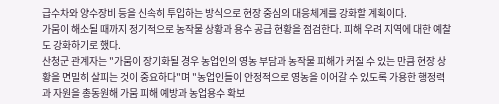급수차와 양수장비 등을 신속히 투입하는 방식으로 현장 중심의 대응체계를 강화할 계획이다.
가뭄이 해소될 때까지 정기적으로 농작물 상황과 용수 공급 현황을 점검한다. 피해 우려 지역에 대한 예찰도 강화하기로 했다.
산청군 관계자는 "가뭄이 장기화될 경우 농업인의 영농 부담과 농작물 피해가 커질 수 있는 만큼 현장 상황을 면밀히 살피는 것이 중요하다"며 "농업인들이 안정적으로 영농을 이어갈 수 있도록 가용한 행정력과 자원을 총동원해 가뭄 피해 예방과 농업용수 확보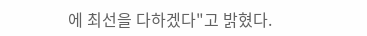에 최선을 다하겠다"고 밝혔다.